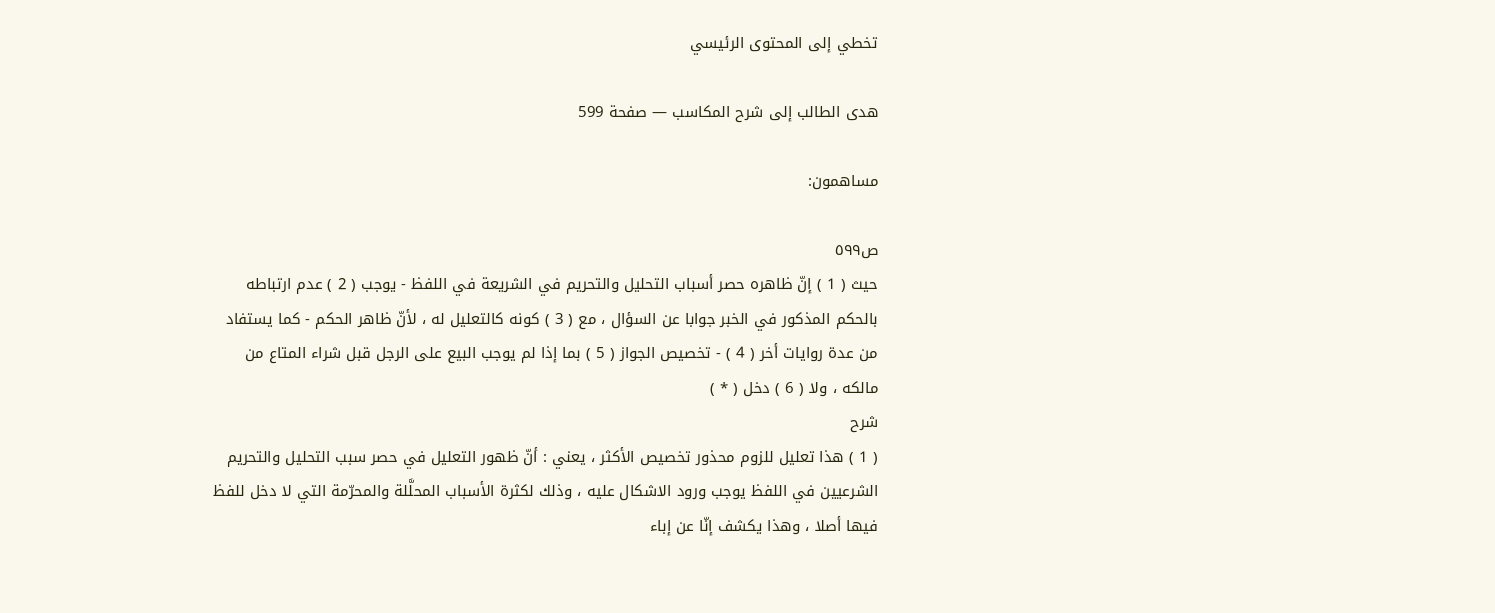تخطي إلى المحتوى الرئيسي

هدى الطالب إلى شرح المكاسب — صفحة 599

مساهمون:

ص٥٩٩
حيث ( 1 ) إنّ ظاهره حصر أسباب التحليل والتحريم في الشريعة في اللفظ - يوجب ( 2 ) عدم ارتباطه بالحكم المذكور في الخبر جوابا عن السؤال ، مع ( 3 ) كونه كالتعليل له ، لأنّ ظاهر الحكم - كما يستفاد من عدة روايات أخر ( 4 ) - تخصيص الجواز ( 5 ) بما إذا لم يوجب البيع على الرجل قبل شراء المتاع من مالكه ، ولا ( 6 ) دخل ( * )
شرح
( 1 ) هذا تعليل للزوم محذور تخصيص الأكثر ، يعني : أنّ ظهور التعليل في حصر سبب التحليل والتحريم الشرعيين في اللفظ يوجب ورود الاشكال عليه ، وذلك لكثرة الأسباب المحلَّلة والمحرّمة التي لا دخل للفظ فيها أصلا ، وهذا يكشف إنّا عن إباء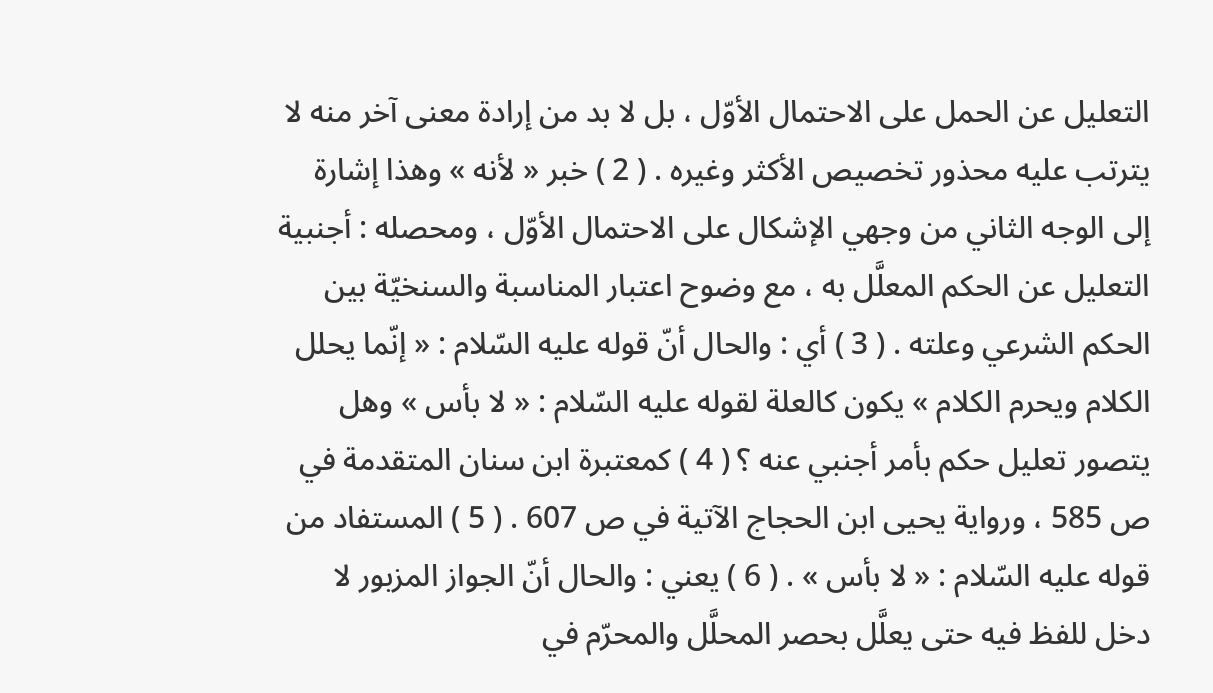التعليل عن الحمل على الاحتمال الأوّل ، بل لا بد من إرادة معنى آخر منه لا يترتب عليه محذور تخصيص الأكثر وغيره . ( 2 ) خبر « لأنه » وهذا إشارة إلى الوجه الثاني من وجهي الإشكال على الاحتمال الأوّل ، ومحصله : أجنبية التعليل عن الحكم المعلَّل به ، مع وضوح اعتبار المناسبة والسنخيّة بين الحكم الشرعي وعلته . ( 3 ) أي : والحال أنّ قوله عليه السّلام : « إنّما يحلل الكلام ويحرم الكلام » يكون كالعلة لقوله عليه السّلام : « لا بأس » وهل يتصور تعليل حكم بأمر أجنبي عنه ؟ ( 4 ) كمعتبرة ابن سنان المتقدمة في ص 585 ، ورواية يحيى ابن الحجاج الآتية في ص 607 . ( 5 ) المستفاد من قوله عليه السّلام : « لا بأس » . ( 6 ) يعني : والحال أنّ الجواز المزبور لا دخل للفظ فيه حتى يعلَّل بحصر المحلَّل والمحرّم في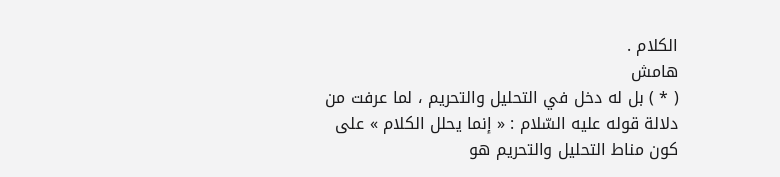الكلام .
هامش
( * ) بل له دخل في التحليل والتحريم ، لما عرفت من دلالة قوله عليه السّلام : « إنما يحلل الكلام » على كون مناط التحليل والتحريم هو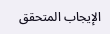الإيجاب المتحقق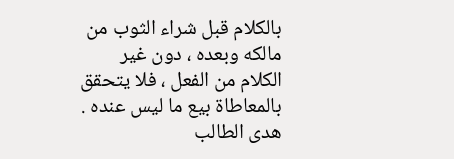بالكلام قبل شراء الثوب من مالكه وبعده ، دون غير الكلام من الفعل ، فلا يتحقق بالمعاطاة بيع ما ليس عنده .
هدى الطالب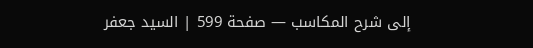إلى شرح المكاسب — صفحة 599 | السيد جعفر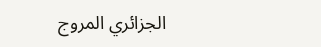الجزائري المروج